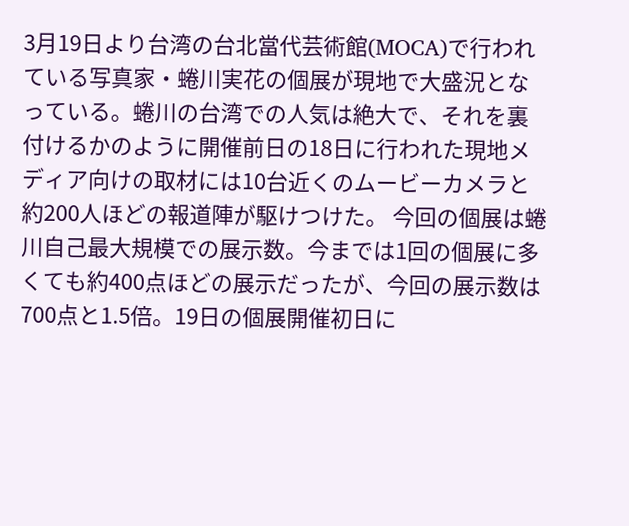3月19日より台湾の台北當代芸術館(MOCA)で行われている写真家・蜷川実花の個展が現地で大盛況となっている。蜷川の台湾での人気は絶大で、それを裏付けるかのように開催前日の18日に行われた現地メディア向けの取材には10台近くのムービーカメラと約200人ほどの報道陣が駆けつけた。 今回の個展は蜷川自己最大規模での展示数。今までは1回の個展に多くても約400点ほどの展示だったが、今回の展示数は700点と1.5倍。19日の個展開催初日に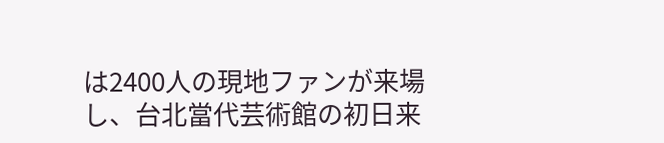は2400人の現地ファンが来場し、台北當代芸術館の初日来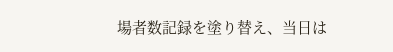場者数記録を塗り替え、当日は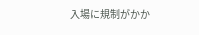入場に規制がかか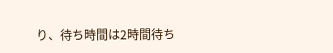り、待ち時間は2時間待ち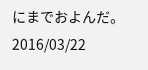にまでおよんだ。
2016/03/22